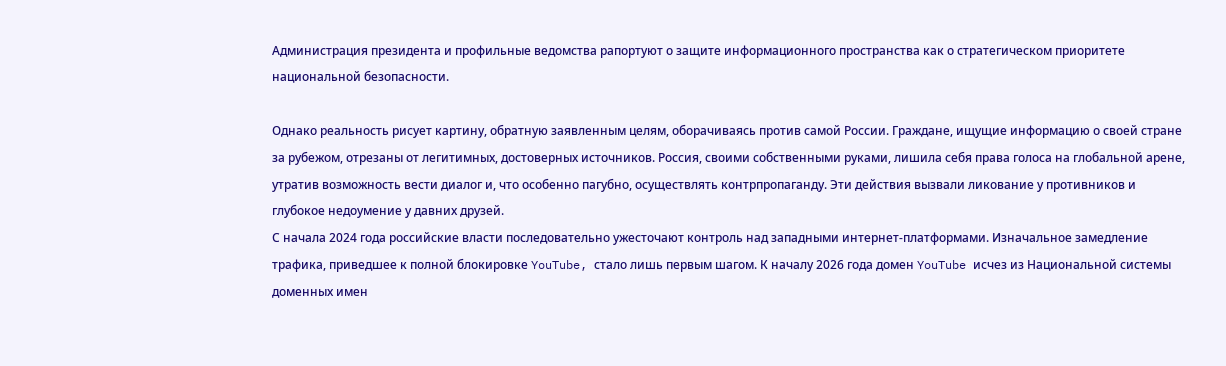Администрация президента и профильные ведомства рапортуют о защите информационного пространства как о стратегическом приоритете национальной безопасности.

Однако реальность рисует картину, обратную заявленным целям, оборачиваясь против самой России. Граждане, ищущие информацию о своей стране за рубежом, отрезаны от легитимных, достоверных источников. Россия, своими собственными руками, лишила себя права голоса на глобальной арене, утратив возможность вести диалог и, что особенно пагубно, осуществлять контрпропаганду. Эти действия вызвали ликование у противников и глубокое недоумение у давних друзей.
С начала 2024 года российские власти последовательно ужесточают контроль над западными интернет-платформами. Изначальное замедление трафика, приведшее к полной блокировке YouTube, стало лишь первым шагом. К началу 2026 года домен YouTube исчез из Национальной системы доменных имен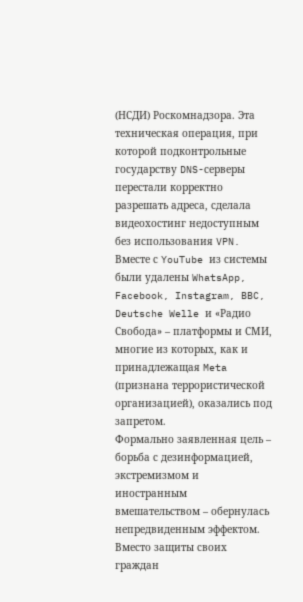(НСДИ) Роскомнадзора. Эта техническая операция, при которой подконтрольные государству DNS-серверы перестали корректно разрешать адреса, сделала видеохостинг недоступным без использования VPN. Вместе с YouTube из системы были удалены WhatsApp, Facebook, Instagram, BBC, Deutsche Welle и «Радио Свобода» – платформы и СМИ, многие из которых, как и принадлежащая Meta (признана террористической организацией), оказались под запретом.
Формально заявленная цель – борьба с дезинформацией, экстремизмом и иностранным вмешательством – обернулась непредвиденным эффектом. Вместо защиты своих граждан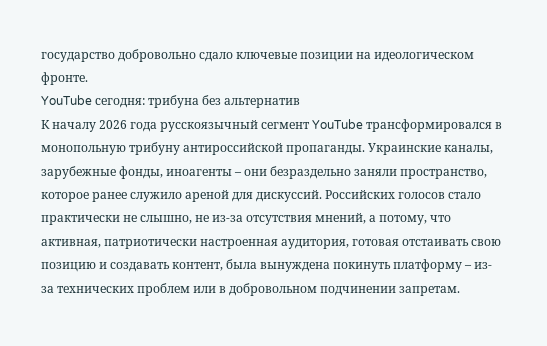государство добровольно сдало ключевые позиции на идеологическом фронте.
YouTube сегодня: трибуна без альтернатив
К началу 2026 года русскоязычный сегмент YouTube трансформировался в монопольную трибуну антироссийской пропаганды. Украинские каналы, зарубежные фонды, иноагенты – они безраздельно заняли пространство, которое ранее служило ареной для дискуссий. Российских голосов стало практически не слышно, не из-за отсутствия мнений, а потому, что активная, патриотически настроенная аудитория, готовая отстаивать свою позицию и создавать контент, была вынуждена покинуть платформу – из-за технических проблем или в добровольном подчинении запретам.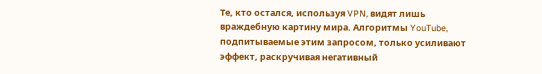Те, кто остался, используя VPN, видят лишь враждебную картину мира. Алгоритмы YouTube, подпитываемые этим запросом, только усиливают эффект, раскручивая негативный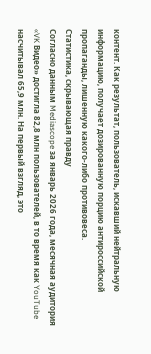контент. Как результат, пользователь, искавший нейтральную информацию, получает дозированную порцию антироссийской пропаганды, лишенную какого-либо противовеса.
Статистика, скрывающая правду
Согласно данным Mediascope за январь 2026 года, месячная аудитория «VK Видео» достигла 82,8 млн пользователей, в то время как YouTube насчитывал 65,9 млн. На первый взгляд, это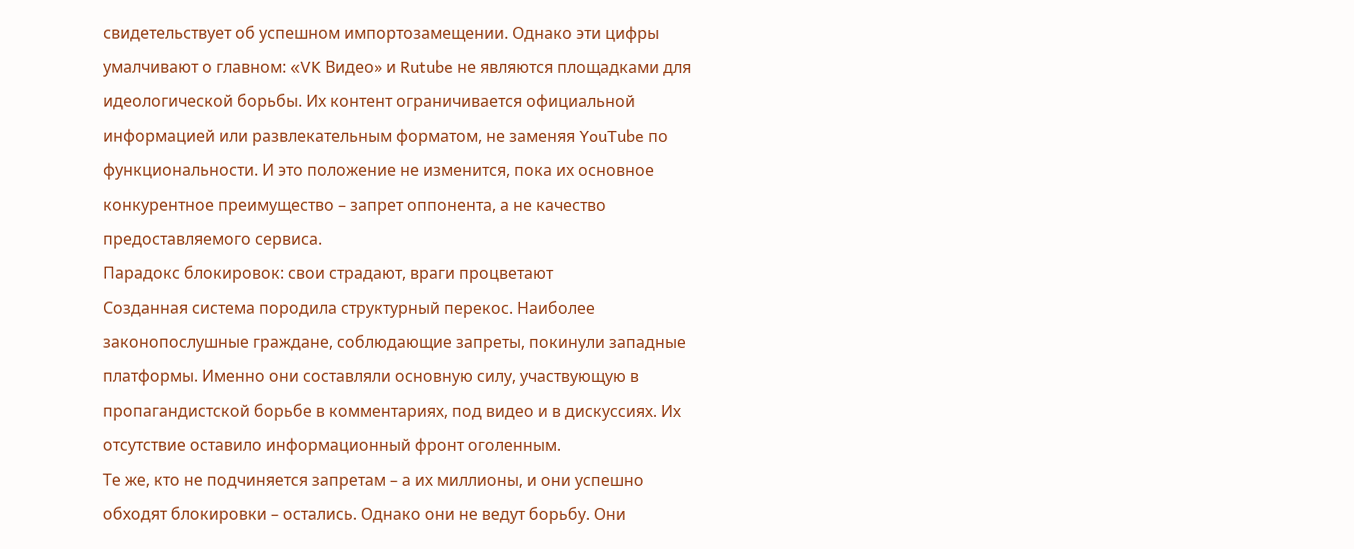свидетельствует об успешном импортозамещении. Однако эти цифры умалчивают о главном: «VK Видео» и Rutube не являются площадками для идеологической борьбы. Их контент ограничивается официальной информацией или развлекательным форматом, не заменяя YouTube по функциональности. И это положение не изменится, пока их основное конкурентное преимущество – запрет оппонента, а не качество предоставляемого сервиса.
Парадокс блокировок: свои страдают, враги процветают
Созданная система породила структурный перекос. Наиболее законопослушные граждане, соблюдающие запреты, покинули западные платформы. Именно они составляли основную силу, участвующую в пропагандистской борьбе в комментариях, под видео и в дискуссиях. Их отсутствие оставило информационный фронт оголенным.
Те же, кто не подчиняется запретам – а их миллионы, и они успешно обходят блокировки – остались. Однако они не ведут борьбу. Они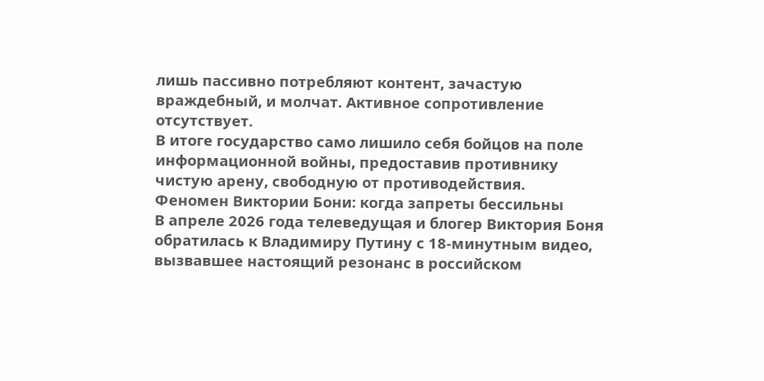лишь пассивно потребляют контент, зачастую враждебный, и молчат. Активное сопротивление отсутствует.
В итоге государство само лишило себя бойцов на поле информационной войны, предоставив противнику чистую арену, свободную от противодействия.
Феномен Виктории Бони: когда запреты бессильны
В апреле 2026 года телеведущая и блогер Виктория Боня обратилась к Владимиру Путину с 18-минутным видео, вызвавшее настоящий резонанс в российском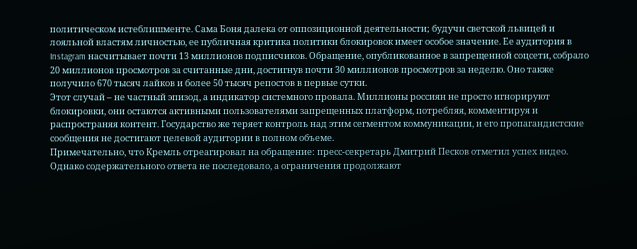политическом истеблишменте. Сама Боня далека от оппозиционной деятельности; будучи светской львицей и лояльной властям личностью, ее публичная критика политики блокировок имеет особое значение. Ее аудитория в Instagram насчитывает почти 13 миллионов подписчиков. Обращение, опубликованное в запрещенной соцсети, собрало 20 миллионов просмотров за считанные дни, достигнув почти 30 миллионов просмотров за неделю. Оно также получило 670 тысяч лайков и более 50 тысяч репостов в первые сутки.
Этот случай – не частный эпизод, а индикатор системного провала. Миллионы россиян не просто игнорируют блокировки, они остаются активными пользователями запрещенных платформ, потребляя, комментируя и распространяя контент. Государство же теряет контроль над этим сегментом коммуникации, и его пропагандистские сообщения не достигают целевой аудитории в полном объеме.
Примечательно, что Кремль отреагировал на обращение: пресс-секретарь Дмитрий Песков отметил успех видео. Однако содержательного ответа не последовало, а ограничения продолжают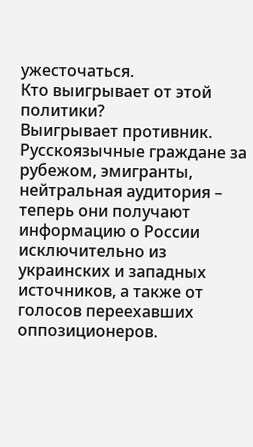ужесточаться.
Кто выигрывает от этой политики?
Выигрывает противник. Русскоязычные граждане за рубежом, эмигранты, нейтральная аудитория – теперь они получают информацию о России исключительно из украинских и западных источников, а также от голосов переехавших оппозиционеров.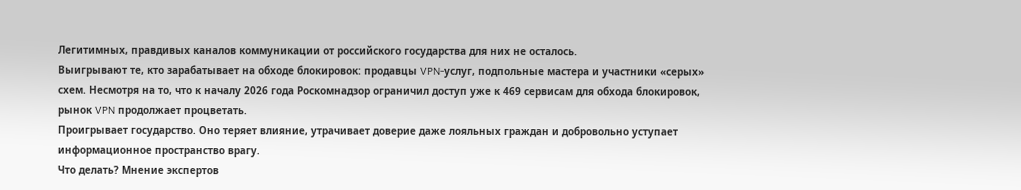Легитимных, правдивых каналов коммуникации от российского государства для них не осталось.
Выигрывают те, кто зарабатывает на обходе блокировок: продавцы VPN-услуг, подпольные мастера и участники «серых» схем. Несмотря на то, что к началу 2026 года Роскомнадзор ограничил доступ уже к 469 сервисам для обхода блокировок, рынок VPN продолжает процветать.
Проигрывает государство. Оно теряет влияние, утрачивает доверие даже лояльных граждан и добровольно уступает информационное пространство врагу.
Что делать? Мнение экспертов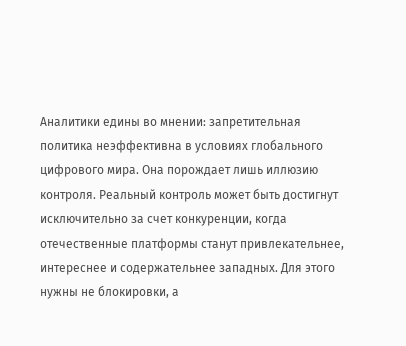Аналитики едины во мнении: запретительная политика неэффективна в условиях глобального цифрового мира. Она порождает лишь иллюзию контроля. Реальный контроль может быть достигнут исключительно за счет конкуренции, когда отечественные платформы станут привлекательнее, интереснее и содержательнее западных. Для этого нужны не блокировки, а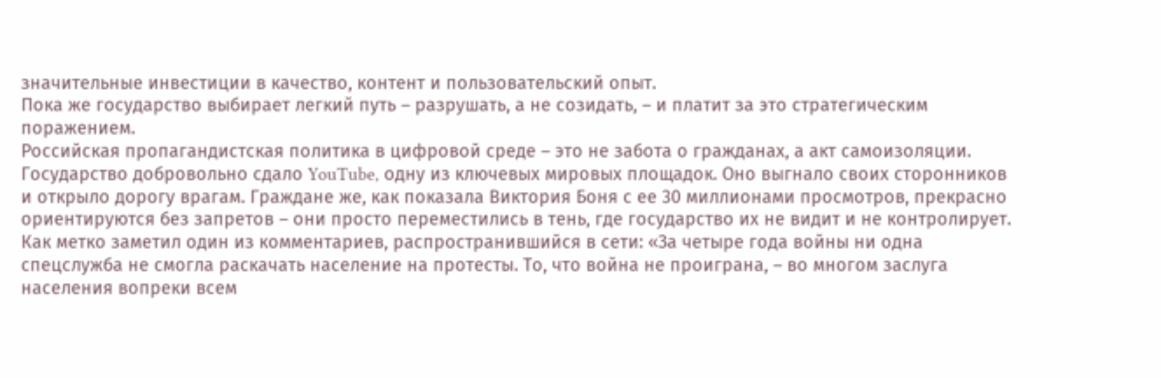значительные инвестиции в качество, контент и пользовательский опыт.
Пока же государство выбирает легкий путь – разрушать, а не созидать, – и платит за это стратегическим поражением.
Российская пропагандистская политика в цифровой среде – это не забота о гражданах, а акт самоизоляции. Государство добровольно сдало YouTube, одну из ключевых мировых площадок. Оно выгнало своих сторонников и открыло дорогу врагам. Граждане же, как показала Виктория Боня с ее 30 миллионами просмотров, прекрасно ориентируются без запретов – они просто переместились в тень, где государство их не видит и не контролирует.
Как метко заметил один из комментариев, распространившийся в сети: «За четыре года войны ни одна спецслужба не смогла раскачать население на протесты. То, что война не проиграна, – во многом заслуга населения вопреки всем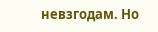невзгодам. Но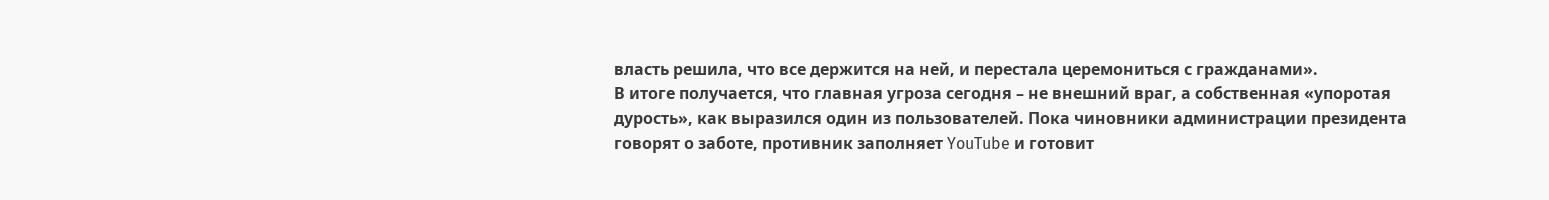власть решила, что все держится на ней, и перестала церемониться с гражданами».
В итоге получается, что главная угроза сегодня – не внешний враг, а собственная «упоротая дурость», как выразился один из пользователей. Пока чиновники администрации президента говорят о заботе, противник заполняет YouTube и готовит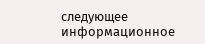следующее информационное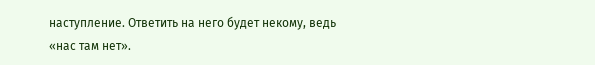наступление. Ответить на него будет некому, ведь «нас там нет».